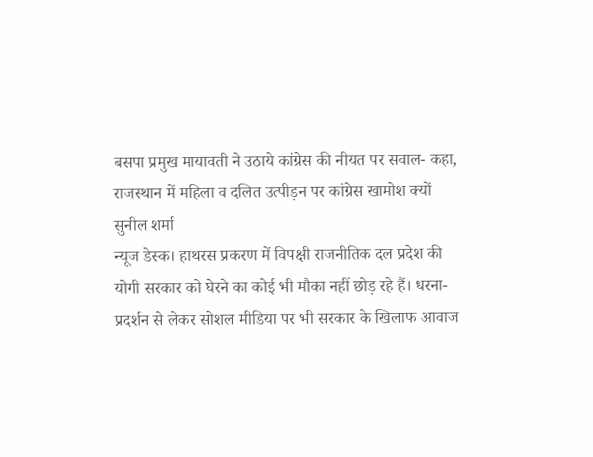बसपा प्रमुख मायावती ने उठाये कांग्रेस की नीयत पर सवाल- कहा, राजस्थान में महिला व दलित उत्पीड़न पर कांग्रेस खामोश क्यों
सुनील शर्मा
न्यूज डेस्क। हाथरस प्रकरण में विपक्षी राजनीतिक दल प्रदेश की योगी सरकार को घेरने का कोई भी मौका नहीं छोड़ रहे हैं। धरना-प्रदर्शन से लेकर सोशल मीडिया पर भी सरकार के खिलाफ आवाज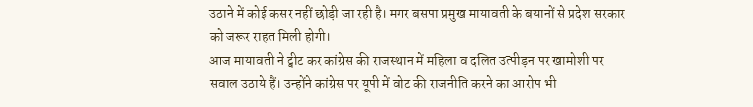उठाने में कोई कसर नहीं छोड़ी जा रही है। मगर बसपा प्रमुख मायावती के बयानों से प्रदेश सरकार को जरूर राहत मिली होगी।
आज मायावती ने ट्वीट कर कांग्रेस की राजस्थान में महिला व दलित उत्पीड़न पर खामोशी पर सवाल उठाये हैं। उन्होंने कांग्रेस पर यूपी में वोट की राजनीति करने का आरोप भी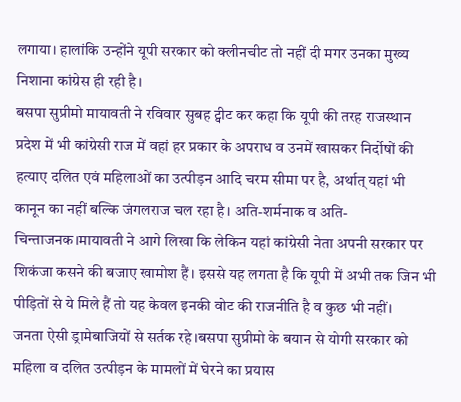लगाया। हालांकि उन्होंने यूपी सरकार को क्लीनचीट तो नहीं दी मगर उनका मुख्य निशाना कांग्रेस ही रही है।
बसपा सुप्रीमो मायावती ने रविवार सुबह ट्वीट कर कहा कि यूपी की तरह राजस्थान प्रदेश में भी कांग्रेसी राज में वहां हर प्रकार के अपराध व उनमें खासकर निर्दोषों की हत्याए दलित एवं महिलाओं का उत्पीड़न आदि चरम सीमा पर है, अर्थात् यहां भी कानून का नहीं बल्कि जंगलराज चल रहा है। अति-शर्मनाक व अति-चिन्ताजनक।मायावती ने आगे लिखा कि लेकिन यहां कांग्रेसी नेता अपनी सरकार पर शिकंजा कसने की बजाए खामोश हैं। इससे यह लगता है कि यूपी में अभी तक जिन भी पीड़ितों से ये मिले हैं तो यह केवल इनकी वोट की राजनीति है व कुछ भी नहीं।
जनता ऐसी ड्रामेबाजियों से सर्तक रहे।बसपा सुप्रीमो के बयान से योगी सरकार को महिला व दलित उत्पीड़न के मामलों में घेरने का प्रयास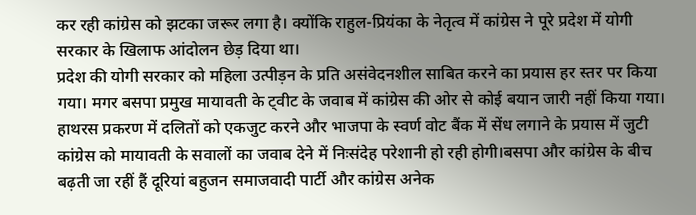कर रही कांग्रेस को झटका जरूर लगा है। क्योंकि राहुल-प्रियंका के नेतृत्व में कांग्रेस ने पूरे प्रदेश में योगी सरकार के खिलाफ आंदोलन छेड़ दिया था।
प्रदेश की योगी सरकार को महिला उत्पीड़न के प्रति असंवेदनशील साबित करने का प्रयास हर स्तर पर किया गया। मगर बसपा प्रमुख मायावती के ट्वीट के जवाब में कांग्रेस की ओर से कोई बयान जारी नहीं किया गया। हाथरस प्रकरण में दलितों को एकजुट करने और भाजपा के स्वर्ण वोट बैंक में सेंध लगाने के प्रयास में जुटी कांग्रेस को मायावती के सवालों का जवाब देने में निःसंदेह परेशानी हो रही होगी।बसपा और कांग्रेस के बीच बढ़ती जा रहीं हैं दूरियां बहुजन समाजवादी पार्टी और कांग्रेस अनेक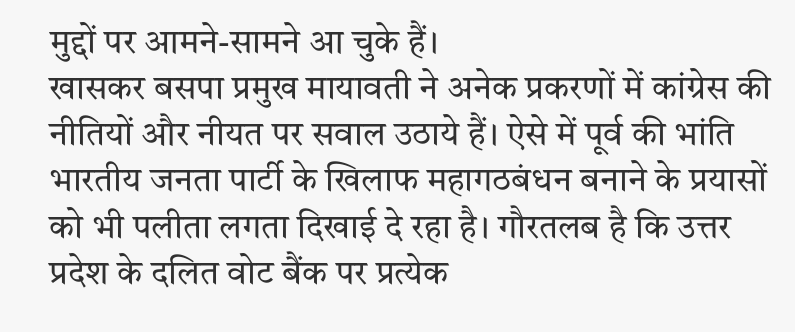मुद्दों पर आमने-सामने आ चुके हैं।
खासकर बसपा प्रमुख मायावती ने अनेक प्रकरणों में कांग्रेस की नीतियों और नीयत पर सवाल उठाये हैं। ऐसे में पूर्व की भांति भारतीय जनता पार्टी के खिलाफ महागठबंधन बनाने के प्रयासों को भी पलीता लगता दिखाई दे रहा है। गौरतलब है कि उत्तर प्रदेश के दलित वोट बैंक पर प्रत्येक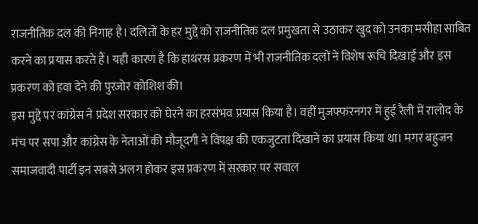राजनीतिक दल की निगाह है। दलितों के हर मुद्दे को राजनीतिक दल प्रमुखता से उठाकर खुद को उनका मसीहा साबित करने का प्रयास करते हैं। यही कारण है कि हाथरस प्रकरण में भी राजनीतिक दलों ने विशेष रूचि दिखाई और इस प्रकरण को हवा देने की पुरजोर कोशिश की।
इस मुद्दे पर कांग्रेस ने प्रदेश सरकार को घेरने का हरसंभव प्रयास किया है। वहीं मुजफ्फरनगर में हुई रैली में रालोद के मंच पर सपा और कांग्रेस के नेताओं की मौजूदगी ने विपक्ष की एकजुटता दिखाने का प्रयास किया था। मगर बहुजन समाजवादी पार्टी इन सबसे अलग होकर इस प्रकरण में सरकार पर सवाल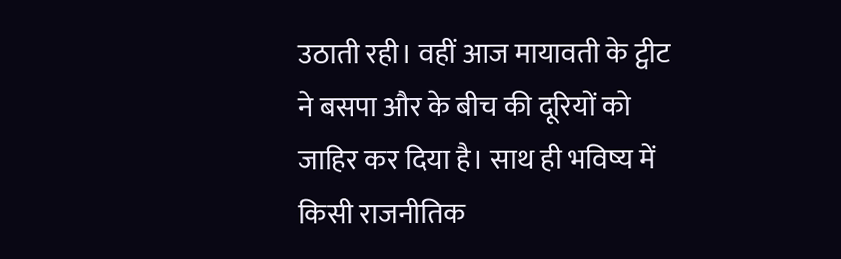उठाती रही। वहीं आज मायावती के ट्वीट ने बसपा और के बीच की दूरियों को जाहिर कर दिया है। साथ ही भविष्य में किसी राजनीतिक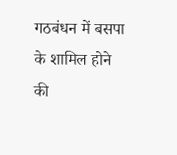गठबंधन में बसपा के शामिल होने की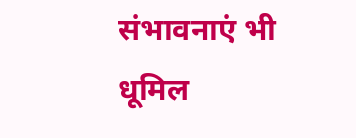संभावनाएं भी धूमिल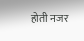होती नजर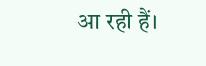आ रही हैं।